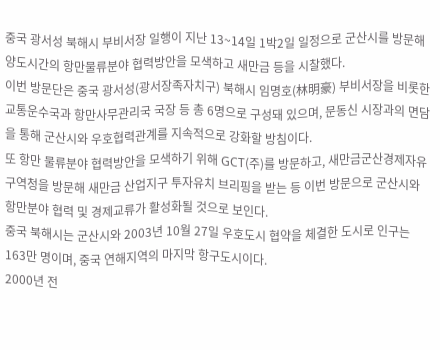중국 광서성 북해시 부비서장 일행이 지난 13~14일 1박2일 일정으로 군산시를 방문해 양도시간의 항만물류분야 협력방안을 모색하고 새만금 등을 시찰했다.
이번 방문단은 중국 광서성(광서장족자치구) 북해시 임명호(林明豪) 부비서장을 비롯한 교통운수국과 항만사무관리국 국장 등 총 6명으로 구성돼 있으며, 문동신 시장과의 면담을 통해 군산시와 우호협력관계를 지속적으로 강화할 방침이다.
또 항만 물류분야 협력방안을 모색하기 위해 GCT(주)를 방문하고, 새만금군산경제자유구역청을 방문해 새만금 산업지구 투자유치 브리핑을 받는 등 이번 방문으로 군산시와 항만분야 협력 및 경제교류가 활성화될 것으로 보인다.
중국 북해시는 군산시와 2003년 10월 27일 우호도시 협약을 체결한 도시로 인구는 163만 명이며, 중국 연해지역의 마지막 항구도시이다.
2000년 전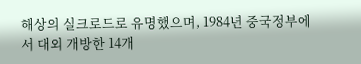해상의 실크로드로 유명했으며, 1984년 중국정부에서 대외 개방한 14개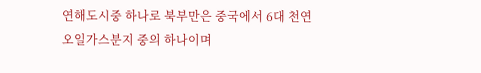연해도시중 하나로 북부만은 중국에서 6대 천연오일가스분지 중의 하나이며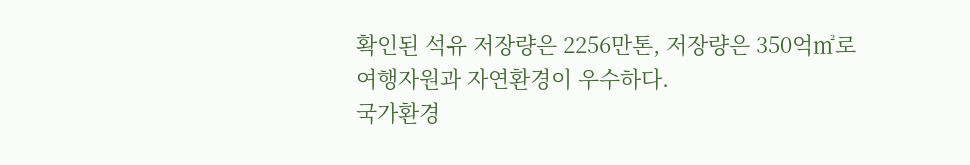확인된 석유 저장량은 2256만톤, 저장량은 350억㎡로 여행자원과 자연환경이 우수하다.
국가환경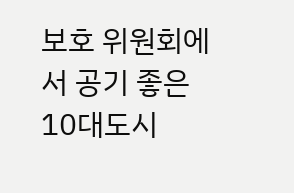보호 위원회에서 공기 좋은 10대도시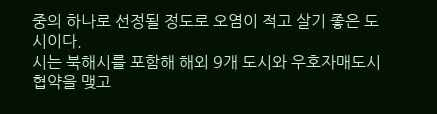중의 하나로 선정될 정도로 오염이 적고 살기 좋은 도시이다.
시는 북해시를 포함해 해외 9개 도시와 우호자매도시협약을 맺고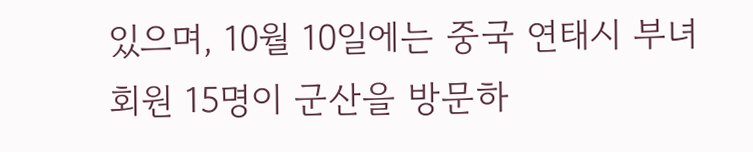있으며, 10월 10일에는 중국 연태시 부녀회원 15명이 군산을 방문하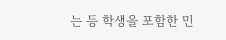는 등 학생을 포함한 민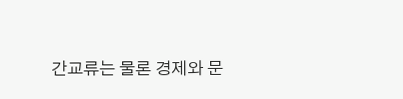간교류는 물론 경제와 문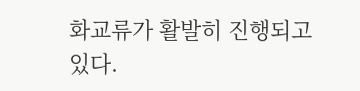화교류가 활발히 진행되고 있다.